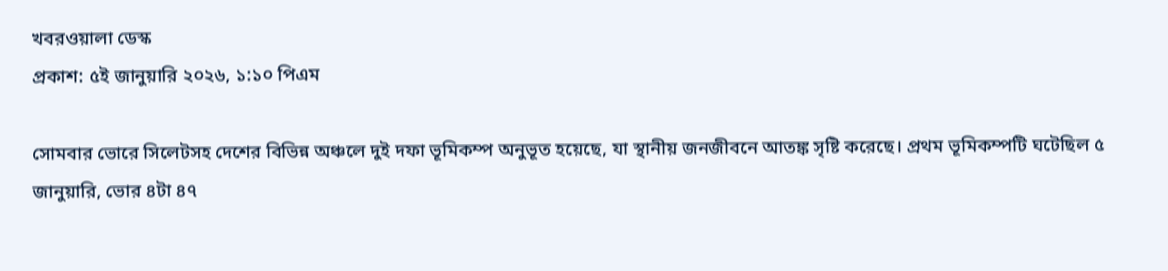খবরওয়ালা ডেস্ক
প্রকাশ: ৫ই জানুয়ারি ২০২৬, ১:১০ পিএম

সোমবার ভোরে সিলেটসহ দেশের বিভিন্ন অঞ্চলে দুই দফা ভূমিকম্প অনুভূত হয়েছে, যা স্থানীয় জনজীবনে আতঙ্ক সৃষ্টি করেছে। প্রথম ভূমিকম্পটি ঘটেছিল ৫ জানুয়ারি, ভোর ৪টা ৪৭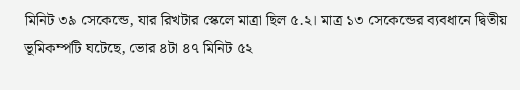মিনিট ৩৯ সেকেন্ডে, যার রিখটার স্কেলে মাত্রা ছিল ৫.২। মাত্র ১৩ সেকেন্ডের ব্যবধানে দ্বিতীয় ভূমিকম্পটি ঘটেছে, ভোর ৪টা ৪৭ মিনিট ৫২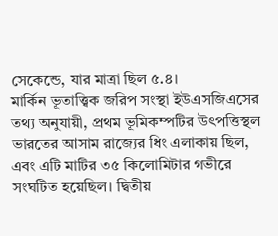সেকেন্ডে, যার মাত্রা ছিল ৫.৪।
মার্কিন ভূতাত্ত্বিক জরিপ সংস্থা ইউএসজিএসের তথ্য অনুযায়ী, প্রথম ভূমিকম্পটির উৎপত্তিস্থল ভারতের আসাম রাজ্যের ধিং এলাকায় ছিল, এবং এটি মাটির ৩৫ কিলোমিটার গভীরে সংঘটিত হয়েছিল। দ্বিতীয়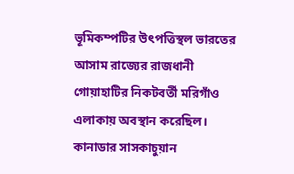ভূমিকম্পটির উৎপত্তিস্থল ভারতের আসাম রাজ্যের রাজধানী গোয়াহাটির নিকটবর্তী মরিগাঁও এলাকায় অবস্থান করেছিল।
কানাডার সাসকাচুয়ান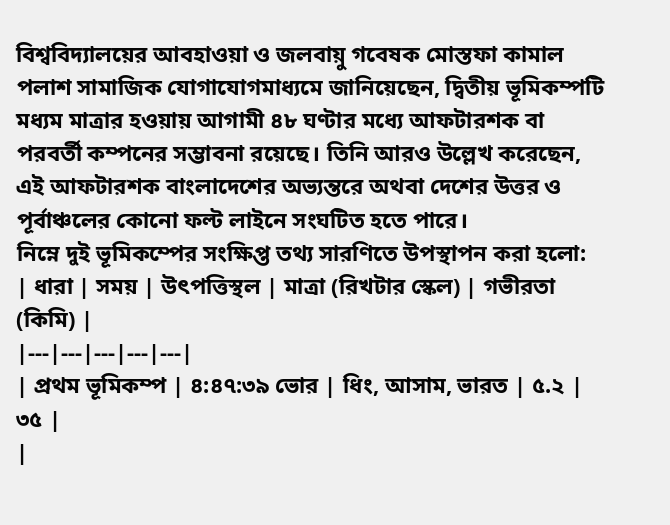বিশ্ববিদ্যালয়ের আবহাওয়া ও জলবায়ু গবেষক মোস্তফা কামাল পলাশ সামাজিক যোগাযোগমাধ্যমে জানিয়েছেন, দ্বিতীয় ভূমিকম্পটি মধ্যম মাত্রার হওয়ায় আগামী ৪৮ ঘণ্টার মধ্যে আফটারশক বা পরবর্তী কম্পনের সম্ভাবনা রয়েছে। তিনি আরও উল্লেখ করেছেন, এই আফটারশক বাংলাদেশের অভ্যন্তরে অথবা দেশের উত্তর ও পূর্বাঞ্চলের কোনো ফল্ট লাইনে সংঘটিত হতে পারে।
নিম্নে দুই ভূমিকম্পের সংক্ষিপ্ত তথ্য সারণিতে উপস্থাপন করা হলো:
| ধারা | সময় | উৎপত্তিস্থল | মাত্রা (রিখটার স্কেল) | গভীরতা (কিমি) |
|---|---|---|---|---|
| প্রথম ভূমিকম্প | ৪:৪৭:৩৯ ভোর | ধিং, আসাম, ভারত | ৫.২ | ৩৫ |
|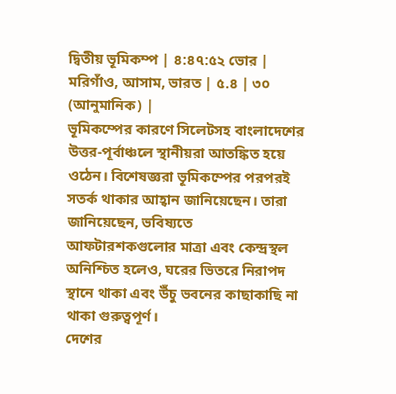দ্বিতীয় ভূমিকম্প | ৪:৪৭:৫২ ভোর | মরিগাঁও, আসাম, ভারত | ৫.৪ | ৩০ (আনুমানিক) |
ভূমিকম্পের কারণে সিলেটসহ বাংলাদেশের উত্তর-পূর্বাঞ্চলে স্থানীয়রা আতঙ্কিত হয়ে ওঠেন। বিশেষজ্ঞরা ভূমিকম্পের পরপরই সতর্ক থাকার আহ্বান জানিয়েছেন। তারা জানিয়েছেন, ভবিষ্যতে আফটারশকগুলোর মাত্রা এবং কেন্দ্রস্থল অনিশ্চিত হলেও, ঘরের ভিতরে নিরাপদ স্থানে থাকা এবং উঁচু ভবনের কাছাকাছি না থাকা গুরুত্বপূর্ণ।
দেশের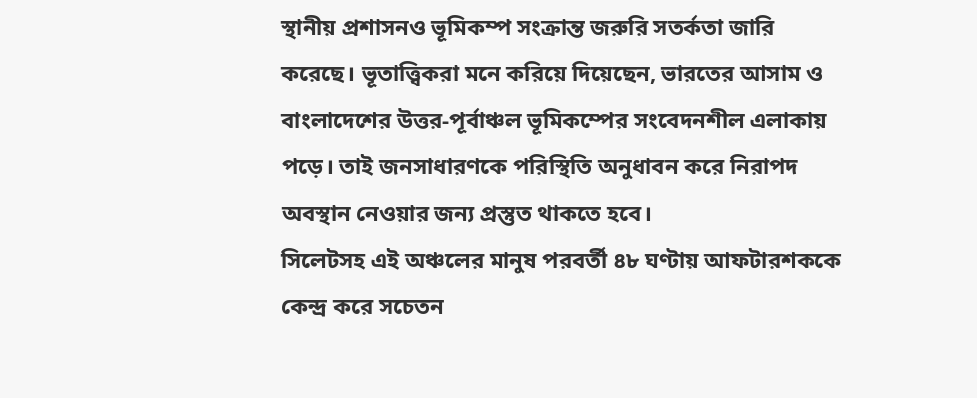স্থানীয় প্রশাসনও ভূমিকম্প সংক্রান্ত জরুরি সতর্কতা জারি করেছে। ভূতাত্ত্বিকরা মনে করিয়ে দিয়েছেন, ভারতের আসাম ও বাংলাদেশের উত্তর-পূর্বাঞ্চল ভূমিকম্পের সংবেদনশীল এলাকায় পড়ে। তাই জনসাধারণকে পরিস্থিতি অনুধাবন করে নিরাপদ অবস্থান নেওয়ার জন্য প্রস্তুত থাকতে হবে।
সিলেটসহ এই অঞ্চলের মানুষ পরবর্তী ৪৮ ঘণ্টায় আফটারশককে কেন্দ্র করে সচেতন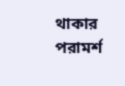থাকার পরামর্শ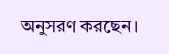অনুসরণ করছেন।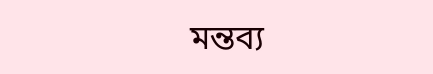মন্তব্য